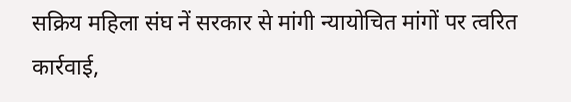सक्रिय महिला संघ नें सरकार से मांगी न्यायोचित मांगों पर त्वरित कार्रवाई,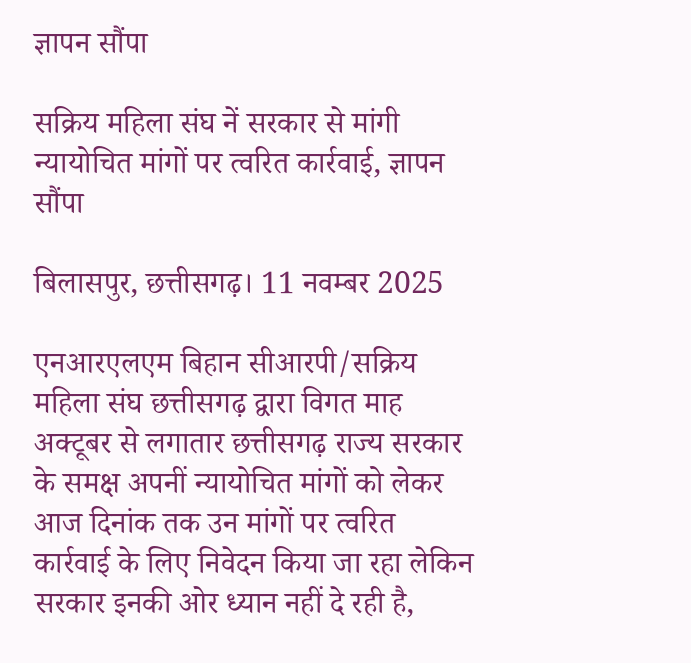ज्ञापन सौंपा

सक्रिय महिला संघ नें सरकार से मांगी न्यायोचित मांगों पर त्वरित कार्रवाई, ज्ञापन सौंपा

बिलासपुर, छत्तीसगढ़। 11 नवम्बर 2025

एनआरएलएम बिहान सीआरपी/सक्रिय महिला संघ छत्तीसगढ़ द्वारा विगत माह अक्टूबर से लगातार छत्तीसगढ़ राज्य सरकार के समक्ष अपनीं न्यायोचित मांगों को लेकर आज दिनांक तक उन मांगों पर त्वरित कार्रवाई के लिए निवेदन किया जा रहा लेकिन सरकार इनकी ओर ध्यान नहीं दे रही है,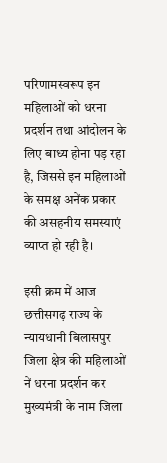परिणामस्वरूप इन महिलाओं को धरना प्रदर्शन तथा आंदोलन के लिए बाध्य होना पड़ रहा है, जिससे इन महिलाओं के समक्ष अनेंक प्रकार की असहनीय समस्याएं व्याप्त हो रही है।

इसी क्रम में आज छत्तीसगढ़ राज्य के न्यायधानी बिलासपुर जिला क्षेत्र की महिलाओं नें धरना प्रदर्शन कर मुख्यमंत्री के नाम जिला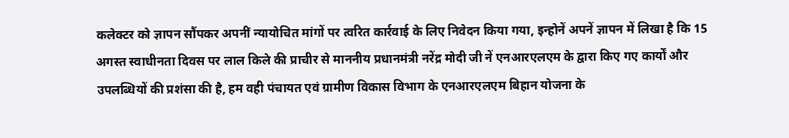कलेक्टर को ज्ञापन सौंपकर अपनीं न्यायोचित मांगों पर त्वरित कार्रवाई के लिए निवेदन किया गया, इन्होनें अपनें ज्ञापन में लिखा है कि 15 अगस्त स्वाधीनता दिवस पर लाल किले की प्राचीर से माननीय प्रधानमंत्री नरेंद्र मोदी जी नें एनआरएलएम के द्वारा किए गए कार्यों और उपलब्धियों की प्रशंसा की है, हम वही पंचायत एवं ग्रामीण विकास विभाग के एनआरएलएम बिहान योजना के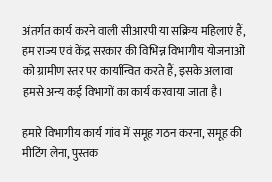अंतर्गत कार्य करने वाली सीआरपी या सक्रिय महिलाएं हैं, हम राज्य एवं केंद्र सरकार की विभिन्न विभागीय योजनाओं को ग्रामीण स्तर पर कार्यान्वित करते हैं, इसके अलावा हमसे अन्य कई विभागों का कार्य करवाया जाता है।

हमारे विभागीय कार्य गांव में समूह गठन करना, समूह की मीटिंग लेना, पुस्तक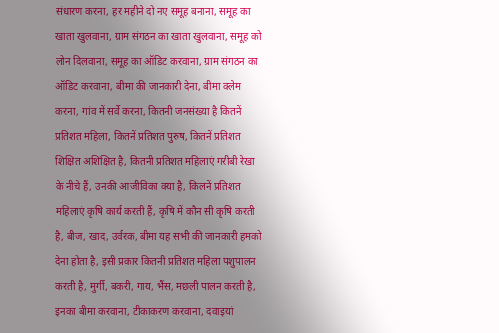संधारण करना, हर महीने दो नए समूह बनाना, समूह का खाता खुलवाना, ग्राम संगठन का खाता खुलवाना, समूह को लोन दिलवाना, समूह का ऑडिट करवाना, ग्राम संगठन का ऑडिट करवाना, बीमा की जानकारी देना, बीमा क्लेम करना, गांव में सर्वे करना, कितनी जनसंख्या है कितनें प्रतिशत महिला, कितनें प्रतिशत पुरुष, कितनें प्रतिशत शिक्षित अशिक्षित है, कितनी प्रतिशत महिलाएं गरीबी रेखा के नीचे हैं, उनकी आजीविका क्या है, किलनें प्रतिशत महिलाएं कृषि कार्य करती हैं, कृषि में कौन सी कृषि करती है, बीज, खाद, उर्वरक, बीमा यह सभी की जानकारी हमको देना होता है, इसी प्रकार कितनी प्रतिशत महिला पशुपालन करती है, मुर्गी, बकरी, गाय, भैंस, मछली पालन करती है, इनका बीमा करवाना, टीकाकरण करवाना, दवाइयां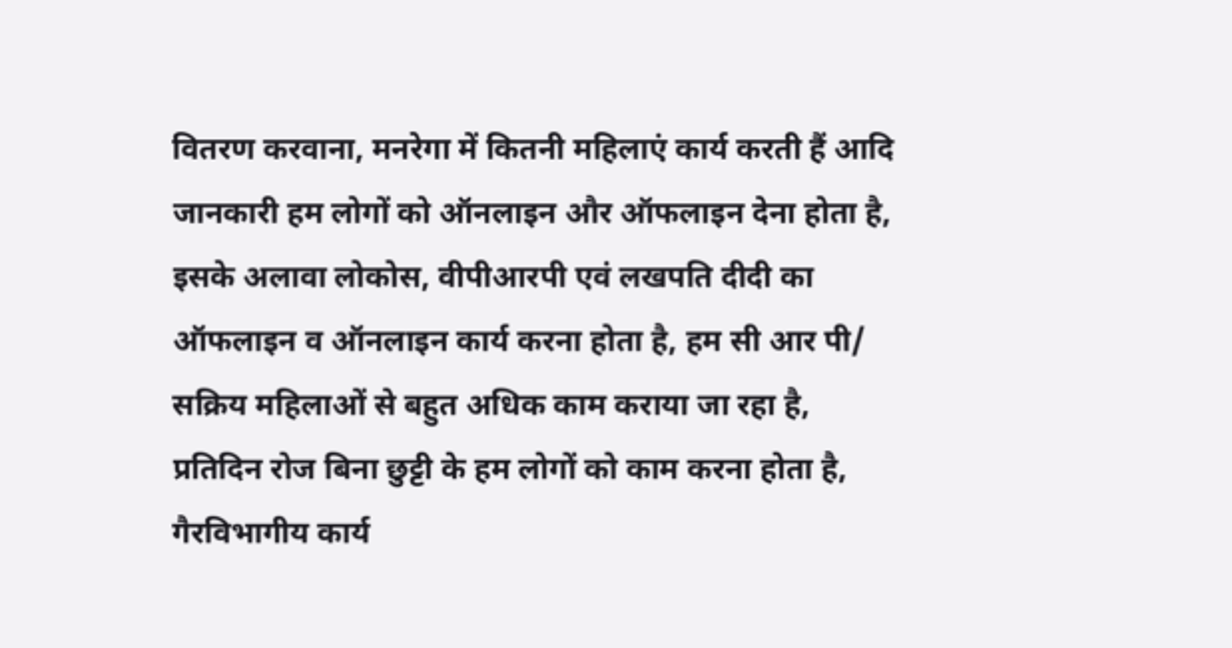वितरण करवाना, मनरेगा में कितनी महिलाएं कार्य करती हैं आदि जानकारी हम लोगों को ऑनलाइन और ऑफलाइन देना होता है, इसके अलावा लोकोस, वीपीआरपी एवं लखपति दीदी का ऑफलाइन व ऑनलाइन कार्य करना होता है, हम सी आर पी/ सक्रिय महिलाओं से बहुत अधिक काम कराया जा रहा है, प्रतिदिन रोज बिना छुट्टी के हम लोगों को काम करना होता है, गैरविभागीय कार्य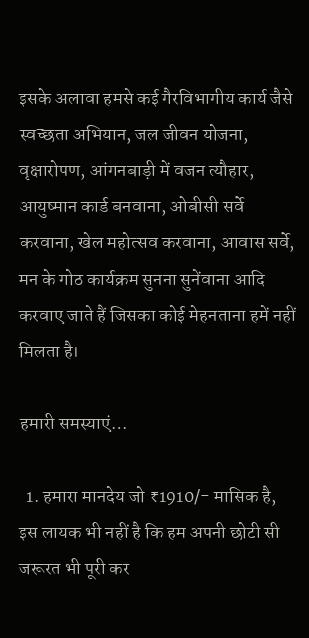इसके अलावा हमसे कई गैरविभागीय कार्य जैसे स्वच्छता अभियान, जल जीवन योजना, वृक्षारोपण, आंगनबाड़ी में वजन त्यौहार, आयुष्मान कार्ड बनवाना, ओबीसी सर्वे करवाना, खेल महोत्सव करवाना, आवास सर्वे, मन के गोठ कार्यक्रम सुनना सुनेंवाना आदि करवाए जाते हैं जिसका कोई मेहनताना हमें नहीं मिलता है।

हमारी समस्याएं…

  1. हमारा मानदेय जो ₹1910/- मासिक है, इस लायक भी नहीं है कि हम अपनी छोटी सी जरूरत भी पूरी कर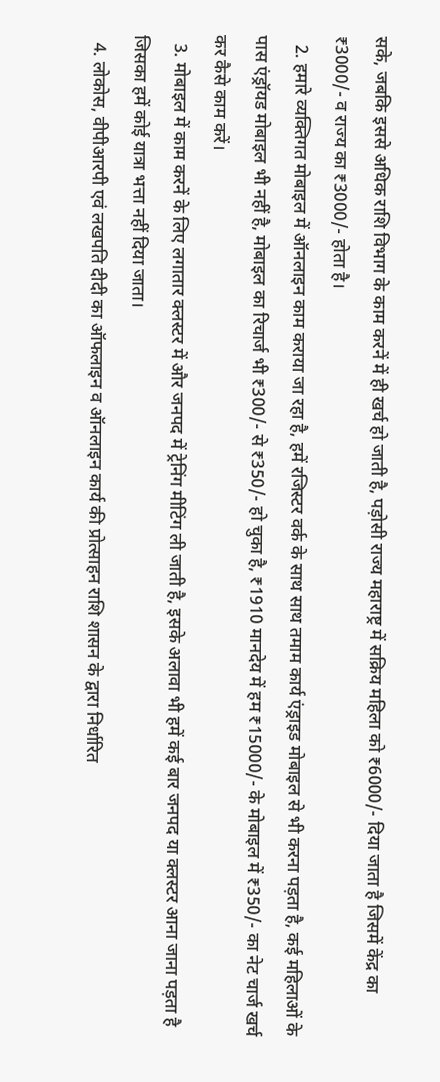सके, जबकि इससे अधिक राशि विभाग के काम करनें में ही खर्च हो जाती है, पड़ोसी राज्य महाराष्ट्र में सक्रिय महिला को ₹6000/- दिया जाता है जिसमें केंद्र का ₹3000/- व राज्य का ₹3000/- होता है।
  2. हमारे व्यक्तिगत मोबाइल में ऑनलाइन काम कराया जा रहा है, हमें रजिस्टर वर्क के साथ साथ तमाम कार्य एंड्राइड मोबाइल से भी करना पड़ता है, कई महिलाओं के पास एंड्रॉयड मोबाइल भी नहीं है, मोबाइल का रिचार्ज भी ₹300/- से ₹350/- हो चुका है, ₹1910 मानदेय में हम ₹15000/- के मोबाइल में ₹350/- का नेट चार्ज खर्च कर कैसे काम करें।
  3. मोबाइल में काम करनें के लिए लगातार क्लस्टर में और जनपद में ट्रेनिंग मीटिंग ली जाती है, इसके अलावा भी हमें कई बार जनपद या क्लस्टर आना जाना पड़ता है जिसका हमें कोई यात्रा भत्ता नहीं दिया जाता।
  4. लोकोस, वीपीआरपी एवं लखपति दीदी का ऑफलाइन व ऑनलाइन कार्य की प्रोत्साहन राशि शासन के द्वारा निर्धारित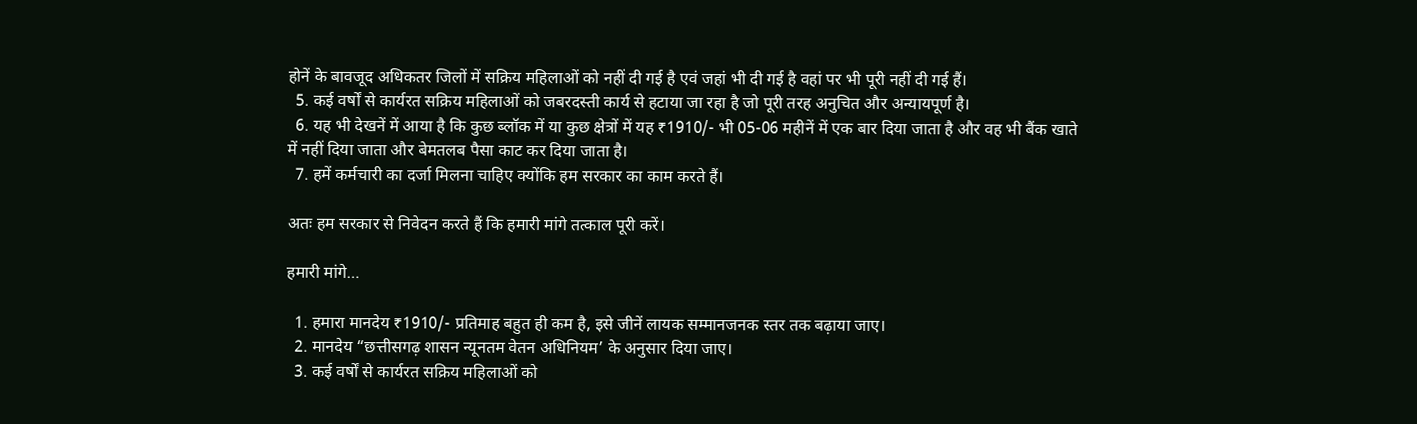होनें के बावजूद अधिकतर जिलों में सक्रिय महिलाओं को नहीं दी गई है एवं जहां भी दी गई है वहां पर भी पूरी नहीं दी गई हैं।
  5. कई वर्षों से कार्यरत सक्रिय महिलाओं को जबरदस्ती कार्य से हटाया जा रहा है जो पूरी तरह अनुचित और अन्यायपूर्ण है।
  6. यह भी देखनें में आया है कि कुछ ब्लॉक में या कुछ क्षेत्रों में यह ₹1910/- भी 05-06 महीनें में एक बार दिया जाता है और वह भी बैंक खाते में नहीं दिया जाता और बेमतलब पैसा काट कर दिया जाता है।
  7. हमें कर्मचारी का दर्जा मिलना चाहिए क्योंकि हम सरकार का काम करते हैं।

अतः हम सरकार से निवेदन करते हैं कि हमारी मांगे तत्काल पूरी करें।

हमारी मांगे…

  1. हमारा मानदेय ₹1910/- प्रतिमाह बहुत ही कम है, इसे जीनें लायक सम्मानजनक स्तर तक बढ़ाया जाए।
  2. मानदेय “छत्तीसगढ़ शासन न्यूनतम वेतन अधिनियम’ के अनुसार दिया जाए।
  3. कई वर्षों से कार्यरत सक्रिय महिलाओं को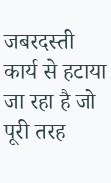जबरदस्ती कार्य से हटाया जा रहा है जो पूरी तरह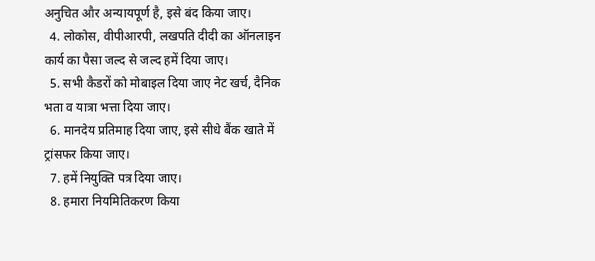अनुचित और अन्यायपूर्ण है, इसे बंद किया जाए।
  4. लोकोस, वीपीआरपी, लखपति दीदी का ऑनलाइन कार्य का पैसा जल्द से जल्द हमें दिया जाए।
  5. सभी कैडरों को मोबाइल दिया जाए नेट खर्च, दैनिक भता व यात्रा भत्ता दिया जाए।
  6. मानदेय प्रतिमाह दिया जाए, इसे सीधे बैंक खाते में ट्रांसफर किया जाए।
  7. हमें नियुक्ति पत्र दिया जाए।
  8. हमारा नियमितिकरण किया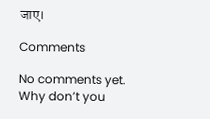जाए।

Comments

No comments yet. Why don’t you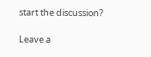start the discussion?

Leave a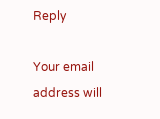Reply

Your email address will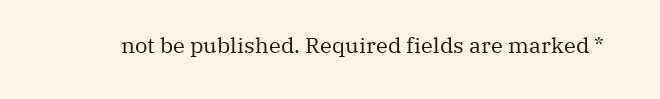not be published. Required fields are marked *